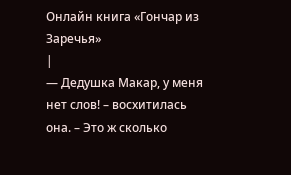Онлайн книга «Гончар из Заречья»
|
— Дедушка Макар, у меня нет слов! – восхитилась она. – Это ж сколько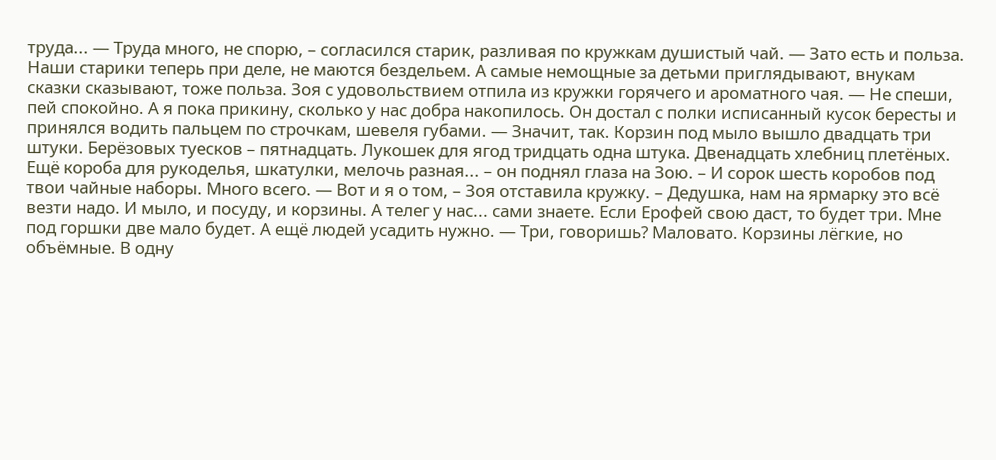труда... — Труда много, не спорю, – согласился старик, разливая по кружкам душистый чай. — Зато есть и польза. Наши старики теперь при деле, не маются бездельем. А самые немощные за детьми приглядывают, внукам сказки сказывают, тоже польза. Зоя с удовольствием отпила из кружки горячего и ароматного чая. — Не спеши, пей спокойно. А я пока прикину, сколько у нас добра накопилось. Он достал с полки исписанный кусок бересты и принялся водить пальцем по строчкам, шевеля губами. — Значит, так. Корзин под мыло вышло двадцать три штуки. Берёзовых туесков – пятнадцать. Лукошек для ягод тридцать одна штука. Двенадцать хлебниц плетёных. Ещё короба для рукоделья, шкатулки, мелочь разная... – он поднял глаза на Зою. – И сорок шесть коробов под твои чайные наборы. Много всего. — Вот и я о том, – Зоя отставила кружку. – Дедушка, нам на ярмарку это всё везти надо. И мыло, и посуду, и корзины. А телег у нас... сами знаете. Если Ерофей свою даст, то будет три. Мне под горшки две мало будет. А ещё людей усадить нужно. — Три, говоришь? Маловато. Корзины лёгкие, но объёмные. В одну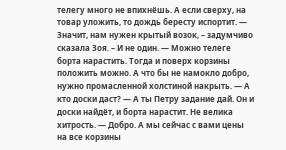телегу много не впихнёшь. А если сверху, на товар уложить, то дождь бересту испортит. — Значит, нам нужен крытый возок, – задумчиво сказала Зоя. – И не один. — Можно телеге борта нарастить. Тогда и поверх корзины положить можно. А что бы не намокло добро, нужно промасленной холстиной накрыть. — А кто доски даст? — А ты Петру задание дай. Он и доски найдёт, и борта нарастит. Не велика хитрость. — Добро. А мы сейчас с вами цены на все корзины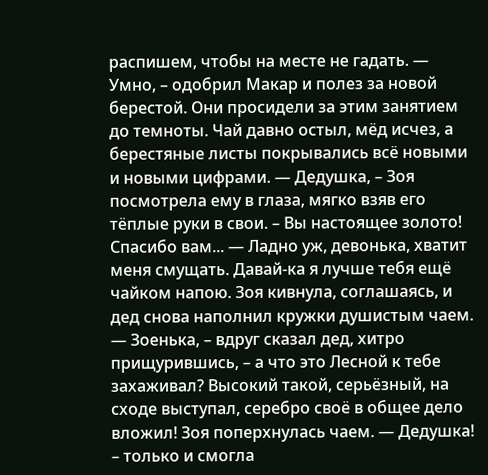распишем, чтобы на месте не гадать. — Умно, – одобрил Макар и полез за новой берестой. Они просидели за этим занятием до темноты. Чай давно остыл, мёд исчез, а берестяные листы покрывались всё новыми и новыми цифрами. — Дедушка, – Зоя посмотрела ему в глаза, мягко взяв его тёплые руки в свои. – Вы настоящее золото! Спасибо вам... — Ладно уж, девонька, хватит меня смущать. Давай-ка я лучше тебя ещё чайком напою. Зоя кивнула, соглашаясь, и дед снова наполнил кружки душистым чаем. — Зоенька, – вдруг сказал дед, хитро прищурившись, – а что это Лесной к тебе захаживал? Высокий такой, серьёзный, на сходе выступал, серебро своё в общее дело вложил! Зоя поперхнулась чаем. — Дедушка! – только и смогла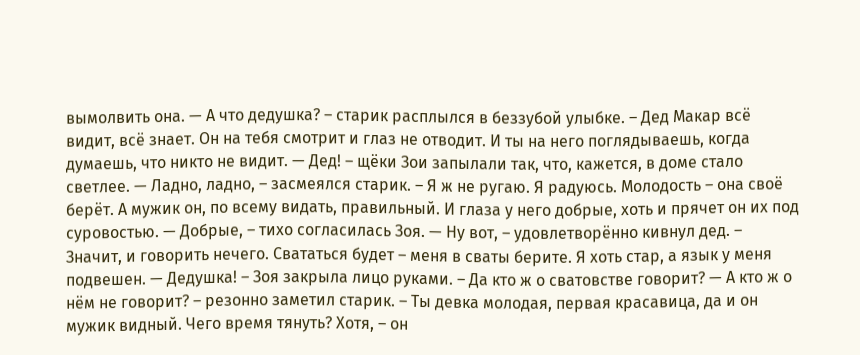вымолвить она. — А что дедушка? – старик расплылся в беззубой улыбке. – Дед Макар всё видит, всё знает. Он на тебя смотрит и глаз не отводит. И ты на него поглядываешь, когда думаешь, что никто не видит. — Дед! – щёки Зои запылали так, что, кажется, в доме стало светлее. — Ладно, ладно, – засмеялся старик. – Я ж не ругаю. Я радуюсь. Молодость – она своё берёт. А мужик он, по всему видать, правильный. И глаза у него добрые, хоть и прячет он их под суровостью. — Добрые, – тихо согласилась Зоя. — Ну вот, – удовлетворённо кивнул дед. – Значит, и говорить нечего. Свататься будет – меня в сваты берите. Я хоть стар, а язык у меня подвешен. — Дедушка! – Зоя закрыла лицо руками. – Да кто ж о сватовстве говорит? — А кто ж о нём не говорит? – резонно заметил старик. – Ты девка молодая, первая красавица, да и он мужик видный. Чего время тянуть? Хотя, – он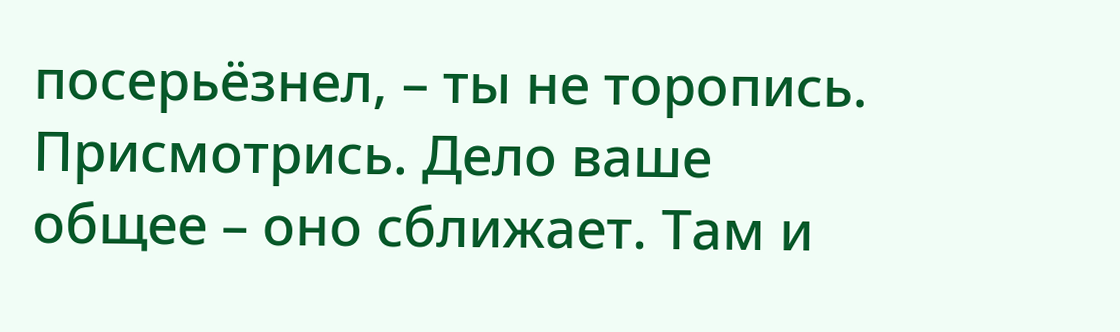посерьёзнел, – ты не торопись. Присмотрись. Дело ваше общее – оно сближает. Там и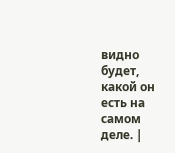видно будет, какой он есть на самом деле. |